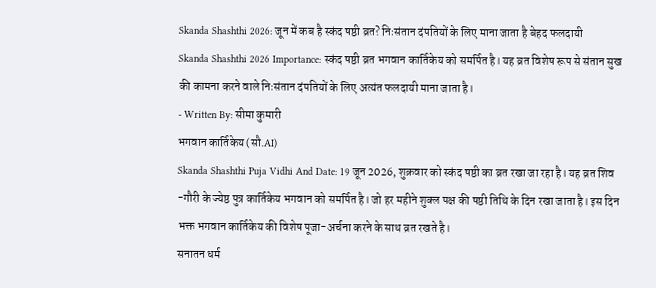Skanda Shashthi 2026: जून में कब है स्कंद षष्ठी व्रत? निःसंतान दंपतियों के लिए माना जाता है बेहद फलदायी
Skanda Shashthi 2026 Importance: स्कंद षष्ठी व्रत भगवान कार्तिकेय को समर्पित है। यह व्रत विशेष रूप से संतान सुख की कामना करने वाले निःसंतान दंपतियों के लिए अत्यंत फलदायी माना जाता है।
- Written By: सीमा कुमारी
भगवान कार्तिकेय (सौ.AI)
Skanda Shashthi Puja Vidhi And Date: 19 जून 2026, शुक्रवार को स्कंद षष्ठी का व्रत रखा जा रहा है। यह व्रत शिव -गौरी के ज्येष्ठ पुत्र कार्तिकेय भगवान को समर्पित है। जो हर महीने शुक्ल पक्ष की षष्ठी तिथि के दिन रखा जाता है। इस दिन भक्त भगवान कार्तिकेय की विशेष पूजा-अर्चना करने के साथ व्रत रखते है।
सनातन धर्म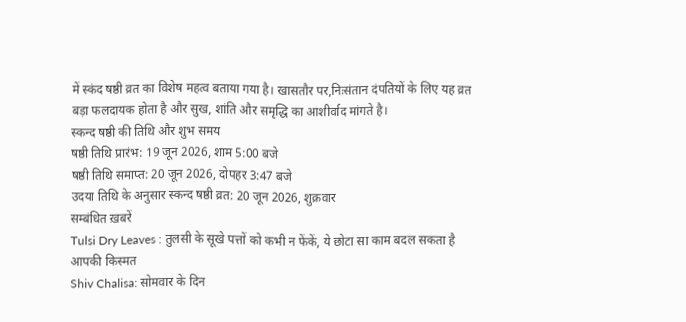में स्कंद षष्ठी व्रत का विशेष महत्व बताया गया है। खासतौर पर,निःसंतान दंपतियों के लिए यह व्रत बड़ा फलदायक होता है और सुख, शांति और समृद्धि का आशीर्वाद मांगते है।
स्कन्द षष्ठी की तिथि और शुभ समय
षष्ठी तिथि प्रारंभ: 19 जून 2026, शाम 5:00 बजे
षष्ठी तिथि समाप्त: 20 जून 2026, दोपहर 3:47 बजे
उदया तिथि के अनुसार स्कन्द षष्ठी व्रत: 20 जून 2026, शुक्रवार
सम्बंधित ख़बरें
Tulsi Dry Leaves : तुलसी के सूखे पत्तों को कभी न फेंकें, ये छोटा सा काम बदल सकता है आपकी किस्मत
Shiv Chalisa: सोमवार के दिन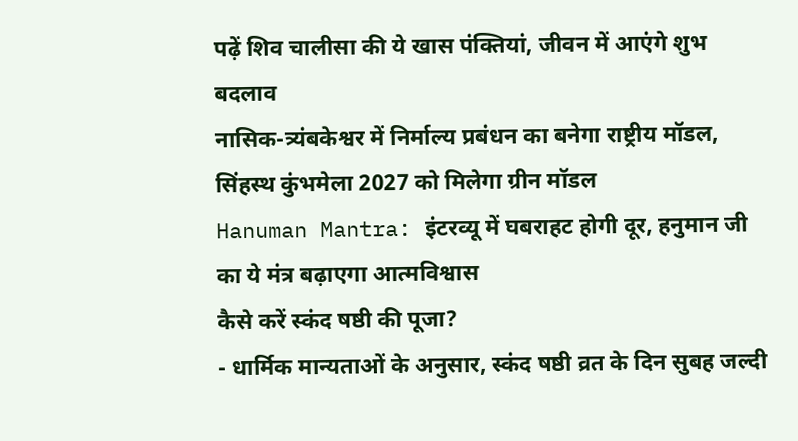पढ़ें शिव चालीसा की ये खास पंक्तियां, जीवन में आएंगे शुभ बदलाव
नासिक-त्र्यंबकेश्वर में निर्माल्य प्रबंधन का बनेगा राष्ट्रीय मॉडल, सिंहस्थ कुंभमेला 2027 को मिलेगा ग्रीन मॉडल
Hanuman Mantra: इंटरव्यू में घबराहट होगी दूर, हनुमान जी का ये मंत्र बढ़ाएगा आत्मविश्वास
कैसे करें स्कंद षष्ठी की पूजा?
- धार्मिक मान्यताओं के अनुसार, स्कंद षष्ठी व्रत के दिन सुबह जल्दी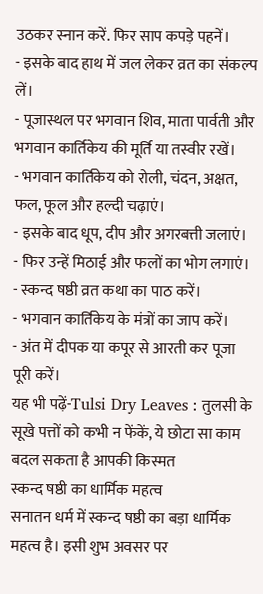उठकर स्नान करें. फिर साप कपड़े पहनें।
- इसके बाद हाथ में जल लेकर व्रत का संकल्प लें।
- पूजास्थल पर भगवान शिव, माता पार्वती और भगवान कार्तिकेय की मूर्ति या तस्वीर रखें।
- भगवान कार्तिकेय को रोली, चंदन, अक्षत, फल, फूल और हल्दी चढ़ाएं।
- इसके बाद धूप, दीप और अगरबत्ती जलाएं।
- फिर उन्हें मिठाई और फलों का भोग लगाएं।
- स्कन्द षष्ठी व्रत कथा का पाठ करें।
- भगवान कार्तिकेय के मंत्रों का जाप करें।
- अंत में दीपक या कपूर से आरती कर पूजा पूरी करें।
यह भी पढ़ें-Tulsi Dry Leaves : तुलसी के सूखे पत्तों को कभी न फेंकें, ये छोटा सा काम बदल सकता है आपकी किस्मत
स्कन्द षष्ठी का धार्मिक महत्व
सनातन धर्म में स्कन्द षष्ठी का बड़ा धार्मिक महत्व है। इसी शुभ अवसर पर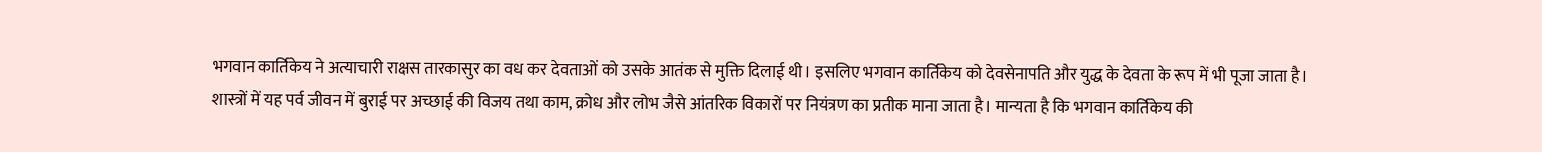भगवान कार्तिकेय ने अत्याचारी राक्षस तारकासुर का वध कर देवताओं को उसके आतंक से मुक्ति दिलाई थी। इसलिए भगवान कार्तिकेय को देवसेनापति और युद्ध के देवता के रूप में भी पूजा जाता है।
शास्त्रों में यह पर्व जीवन में बुराई पर अच्छाई की विजय तथा काम, क्रोध और लोभ जैसे आंतरिक विकारों पर नियंत्रण का प्रतीक माना जाता है। मान्यता है कि भगवान कार्तिकेय की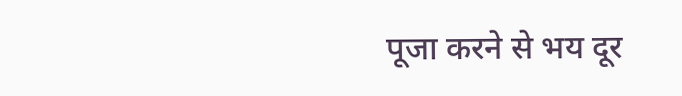पूजा करने से भय दूर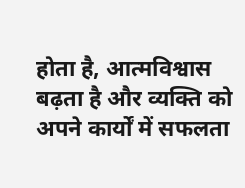होता है, आत्मविश्वास बढ़ता है और व्यक्ति को अपने कार्यों में सफलता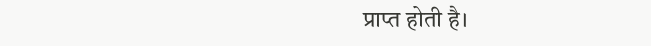प्राप्त होती है।